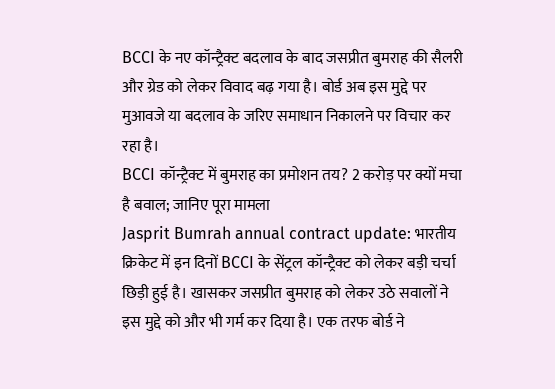BCCI के नए कॉन्ट्रैक्ट बदलाव के बाद जसप्रीत बुमराह की सैलरी और ग्रेड को लेकर विवाद बढ़ गया है। बोर्ड अब इस मुद्दे पर मुआवजे या बदलाव के जरिए समाधान निकालने पर विचार कर रहा है।
BCCI कॉन्ट्रैक्ट में बुमराह का प्रमोशन तय? 2 करोड़ पर क्यों मचा है बवाल; जानिए पूरा मामला
Jasprit Bumrah annual contract update: भारतीय क्रिकेट में इन दिनों BCCI के सेंट्रल कॉन्ट्रैक्ट को लेकर बड़ी चर्चा छिड़ी हुई है। खासकर जसप्रीत बुमराह को लेकर उठे सवालों ने इस मुद्दे को और भी गर्म कर दिया है। एक तरफ बोर्ड ने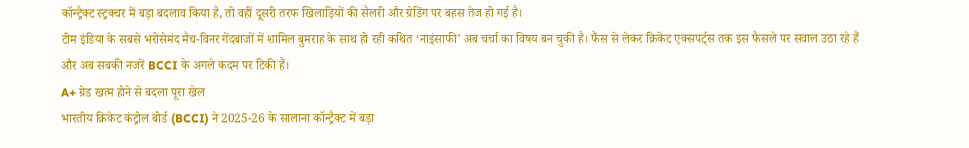कॉन्ट्रैक्ट स्ट्रक्चर में बड़ा बदलाव किया है, तो वहीं दूसरी तरफ खिलाड़ियों की सैलरी और ग्रेडिंग पर बहस तेज हो गई है।
टीम इंडिया के सबसे भरोसेमंद मैच-विनर गेंदबाजों में शामिल बुमराह के साथ हो रही कथित ‘नाइंसाफी’ अब चर्चा का विषय बन चुकी है। फैंस से लेकर क्रिकेट एक्सपर्ट्स तक इस फैसले पर सवाल उठा रहे हैं और अब सबकी नजरें BCCI के अगले कदम पर टिकी हैं।
A+ ग्रेड खत्म होने से बदला पूरा खेल
भारतीय क्रिकेट कंट्रोल बोर्ड (BCCI) ने 2025-26 के सालाना कॉन्ट्रैक्ट में बड़ा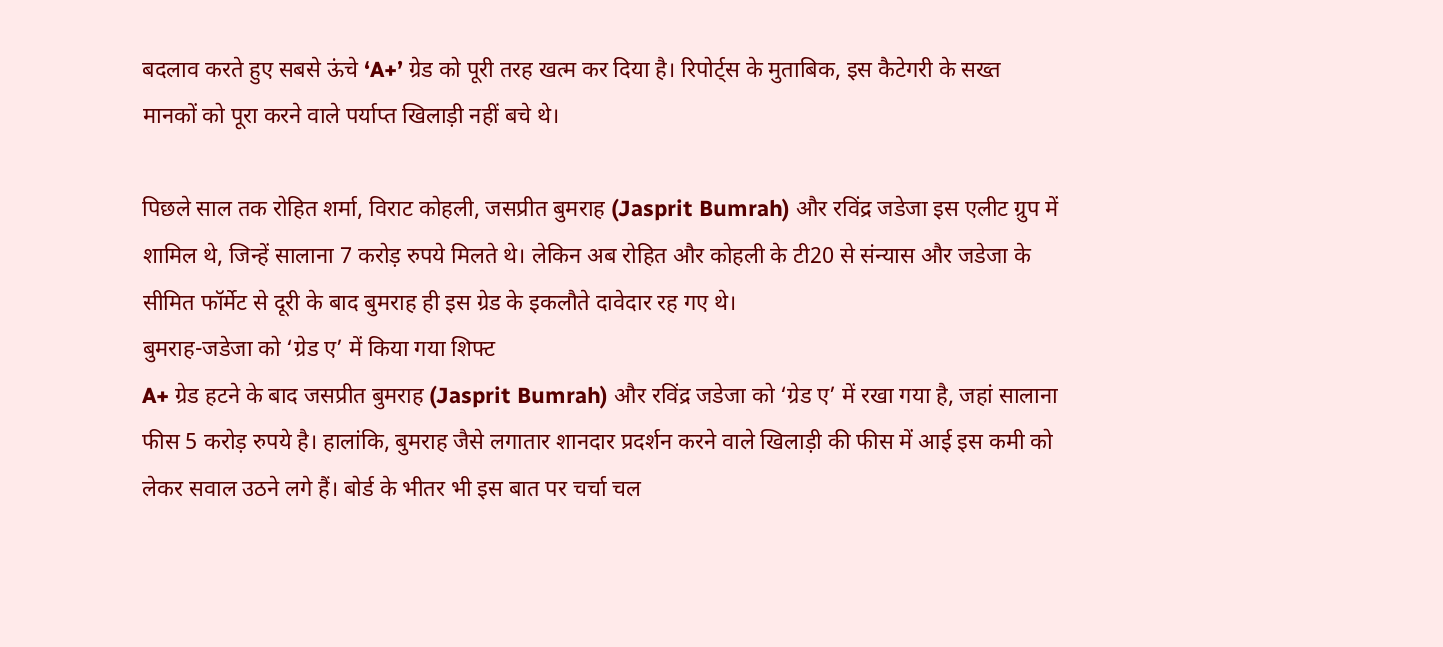बदलाव करते हुए सबसे ऊंचे ‘A+’ ग्रेड को पूरी तरह खत्म कर दिया है। रिपोर्ट्स के मुताबिक, इस कैटेगरी के सख्त मानकों को पूरा करने वाले पर्याप्त खिलाड़ी नहीं बचे थे।

पिछले साल तक रोहित शर्मा, विराट कोहली, जसप्रीत बुमराह (Jasprit Bumrah) और रविंद्र जडेजा इस एलीट ग्रुप में शामिल थे, जिन्हें सालाना 7 करोड़ रुपये मिलते थे। लेकिन अब रोहित और कोहली के टी20 से संन्यास और जडेजा के सीमित फॉर्मेट से दूरी के बाद बुमराह ही इस ग्रेड के इकलौते दावेदार रह गए थे।
बुमराह-जडेजा को ‘ग्रेड ए’ में किया गया शिफ्ट
A+ ग्रेड हटने के बाद जसप्रीत बुमराह (Jasprit Bumrah) और रविंद्र जडेजा को ‘ग्रेड ए’ में रखा गया है, जहां सालाना फीस 5 करोड़ रुपये है। हालांकि, बुमराह जैसे लगातार शानदार प्रदर्शन करने वाले खिलाड़ी की फीस में आई इस कमी को लेकर सवाल उठने लगे हैं। बोर्ड के भीतर भी इस बात पर चर्चा चल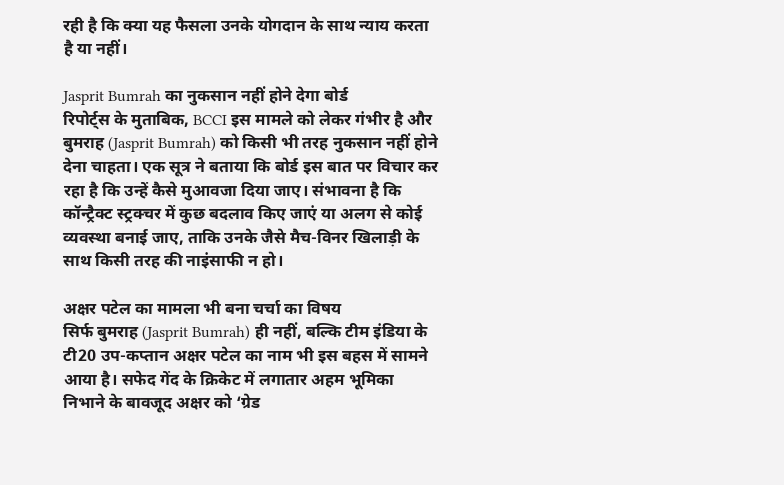रही है कि क्या यह फैसला उनके योगदान के साथ न्याय करता है या नहीं।

Jasprit Bumrah का नुकसान नहीं होने देगा बोर्ड
रिपोर्ट्स के मुताबिक, BCCI इस मामले को लेकर गंभीर है और बुमराह (Jasprit Bumrah) को किसी भी तरह नुकसान नहीं होने देना चाहता। एक सूत्र ने बताया कि बोर्ड इस बात पर विचार कर रहा है कि उन्हें कैसे मुआवजा दिया जाए। संभावना है कि कॉन्ट्रैक्ट स्ट्रक्चर में कुछ बदलाव किए जाएं या अलग से कोई व्यवस्था बनाई जाए, ताकि उनके जैसे मैच-विनर खिलाड़ी के साथ किसी तरह की नाइंसाफी न हो।

अक्षर पटेल का मामला भी बना चर्चा का विषय
सिर्फ बुमराह (Jasprit Bumrah) ही नहीं, बल्कि टीम इंडिया के टी20 उप-कप्तान अक्षर पटेल का नाम भी इस बहस में सामने आया है। सफेद गेंद के क्रिकेट में लगातार अहम भूमिका निभाने के बावजूद अक्षर को ‘ग्रेड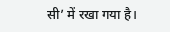सी’ में रखा गया है।